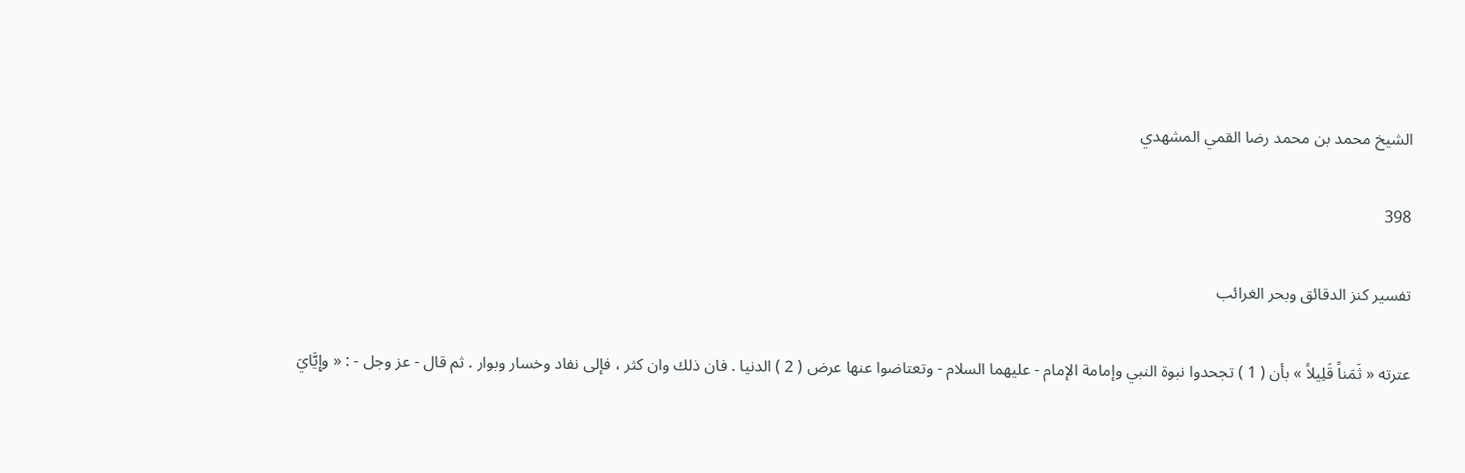الشيخ محمد بن محمد رضا القمي المشهدي

398

تفسير كنز الدقائق وبحر الغرائب

عترته « ثَمَناً قَلِيلاً » بأن ( 1 ) تجحدوا نبوة النبي وإمامة الإمام - عليهما السلام - وتعتاضوا عنها عرض ( 2 ) الدنيا . فان ذلك وان كثر ، فإلى نفاد وخسار وبوار . ثم قال - عز وجل - : « وإِيَّايَ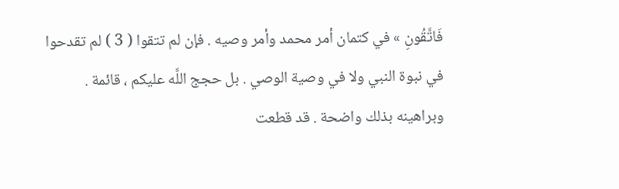فَاتَّقُونِ » في كتمان أمر محمد وأمر وصيه . فإن لم تتقوا ( 3 ) لم تقدحوا في نبوة النبي ولا في وصية الوصي . بل حجج اللَّه عليكم ، قائمة . وبراهينه بذلك واضحة . قد قطعت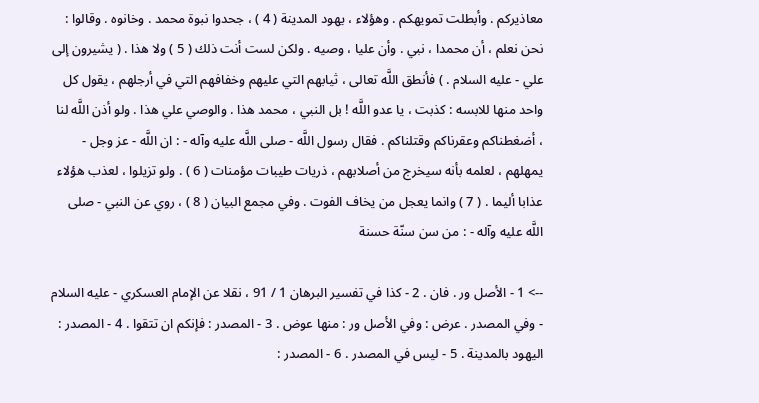معاذيركم . وأبطلت تمويهكم . وهؤلاء ، يهود المدينة ( 4 ) ، جحدوا نبوة محمد . وخانوه . وقالوا : نحن نعلم ، أن محمدا ، نبي . وأن عليا ، وصيه . ولكن لست أنت ذلك ( 5 ) ولا هذا . ( يشيرون إلى علي - عليه السلام . ) فأنطق اللَّه تعالى ، ثيابهم التي عليهم وخفافهم التي في أرجلهم ، يقول كل واحد منها للابسه : كذبت ، يا عدو اللَّه ! بل النبي ، محمد هذا . والوصي علي هذا . ولو أذن اللَّه لنا ، أضغطناكم وعقرناكم وقتلناكم . فقال رسول اللَّه - صلى اللَّه عليه وآله - : ان اللَّه - عز وجل - يمهلهم ، لعلمه بأنه سيخرج من أصلابهم ، ذريات طيبات مؤمنات ( 6 ) . ولو تزيلوا ، لعذب هؤلاء عذابا أليما . ( 7 ) وانما يعجل من يخاف الفوت . وفي مجمع البيان ( 8 ) ، روي عن النبي - صلى اللَّه عليه وآله - : من سن سنّة حسنة

--> 1 - الأصل ور . فان . 2 - كذا في تفسير البرهان 1 / 91 ، نقلا عن الإمام العسكري - عليه السلام - وفي المصدر . عرض : وفي الأصل ور : منها عوض . 3 - المصدر : فإنكم ان تتقوا . 4 - المصدر : اليهود بالمدينة . 5 - ليس في المصدر . 6 - المصدر :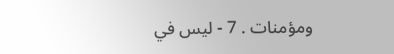ومؤمنات . 7 - ليس في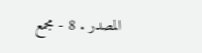المصدر . 8 - مجمع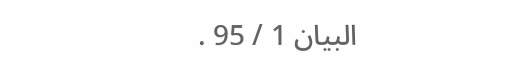البيان 1 / 95 .